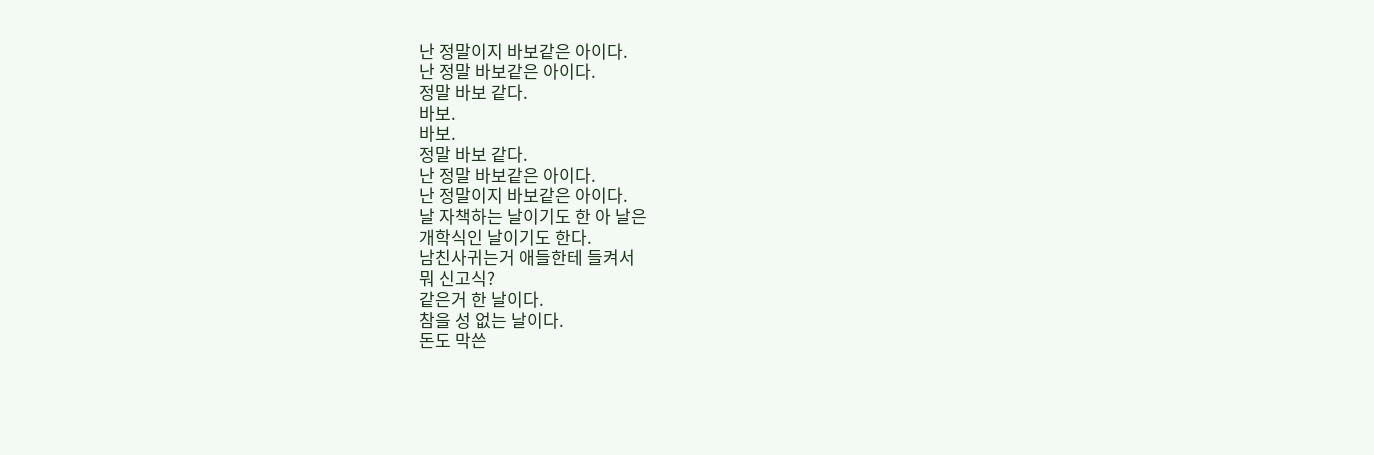난 정말이지 바보같은 아이다.
난 정말 바보같은 아이다.
정말 바보 같다.
바보.
바보.
정말 바보 같다.
난 정말 바보같은 아이다.
난 정말이지 바보같은 아이다.
날 자책하는 날이기도 한 아 날은
개학식인 날이기도 한다.
남친사귀는거 애들한테 들켜서
뭐 신고식?
같은거 한 날이다.
참을 성 없는 날이다.
돈도 막쓴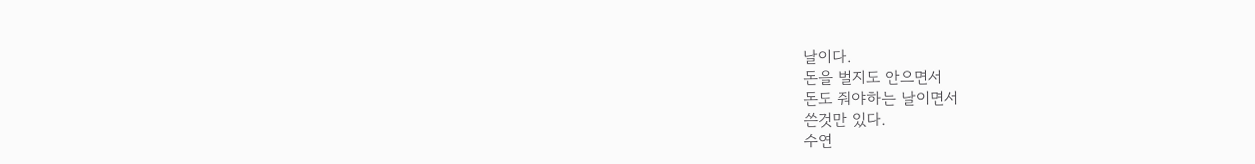날이다.
돈을 벌지도 안으면서
돈도 줘야하는 날이면서
쓴것만 있다.
수연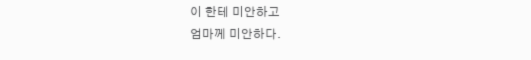이 한테 미안하고
엄마께 미안하다.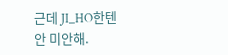근데 JI_HO한텐
안 미안해.